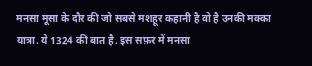मनसा मूसा के दौर की जो सबसे मशहूर कहानी है वो है उनकी मक्का यात्रा. ये 1324 की बात है. इस सफ़र में मनसा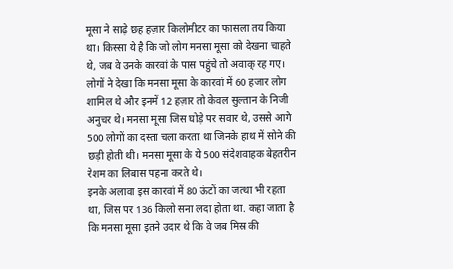मूसा ने साढ़े छह हज़ार किलोमीटर का फासला तय किया था। किस्सा ये है कि जो लोग मनसा मूसा को देखना चाहते थे, जब वे उनके कारवां के पास पहुंचे तो अवाक् रह गए। लोगों ने देखा कि मनसा मूसा के कारवां में 60 हजार लोग शामिल थे और इनमें 12 हज़ार तो केवल सुल्तान के निजी अनुचर थे। मनसा मूसा जिस घोड़े पर सवार थे, उससे आगे 500 लोगों का दस्ता चला करता था जिनके हाथ में सोने की छड़ी होती थी। मनसा मूसा के ये 500 संदेशवाहक बेहतरीन रेशम का लिबास पहना करते थे।
इनके अलावा इस कारवां में 80 ऊंटों का जत्था भी रहता था, जिस पर 136 किलो सना लदा होता था. कहा जाता है कि मनसा मूसा इतने उदार थे कि वे जब मिस्र की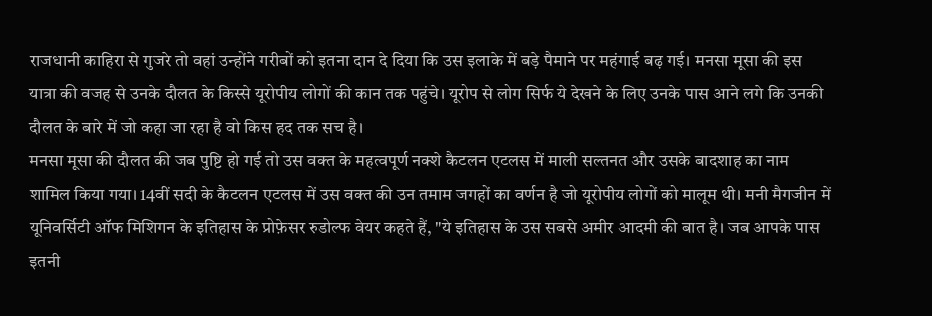राजधानी काहिरा से गुजरे तो वहां उन्होंने गरीबों को इतना दान दे दिया कि उस इलाके में बड़े पैमाने पर महंगाई बढ़ गई। मनसा मूसा की इस यात्रा की वजह से उनके दौलत के किस्से यूरोपीय लोगों की कान तक पहुंचे। यूरोप से लोग सिर्फ ये देखने के लिए उनके पास आने लगे कि उनकी दौलत के बारे में जो कहा जा रहा है वो किस हद तक सच है।
मनसा मूसा की दौलत की जब पुष्टि हो गई तो उस वक्त के महत्वपूर्ण नक्शे कैटलन एटलस में माली सल्तनत और उसके बादशाह का नाम शामिल किया गया। 14वीं सदी के कैटलन एटलस में उस वक्त की उन तमाम जगहों का वर्णन है जो यूरोपीय लोगों को मालूम थी। मनी मैगजीन में यूनिवर्सिटी ऑफ मिशिगन के इतिहास के प्रोफ़ेसर रुडोल्फ वेयर कहते हैं, "ये इतिहास के उस सबसे अमीर आदमी की बात है। जब आपके पास इतनी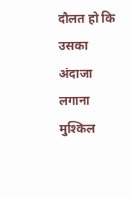दौलत हो कि उसका अंदाजा लगाना मुश्किल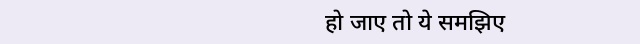हो जाए तो ये समझिए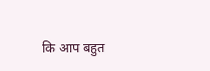कि आप बहुत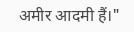अमीर आदमी हैं।"